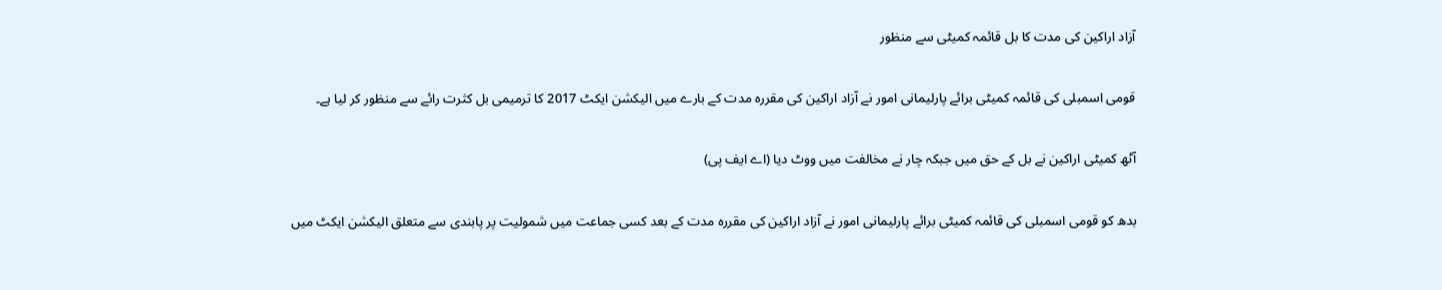آزاد اراکین کی مدت کا بل قائمہ کمیٹی سے منظور

قومی اسمبلی کی قائمہ کمیٹی برائے پارلیمانی امور نے آزاد اراکین کی مقررہ مدت کے بارے میں الیکشن ایکٹ 2017 کا ترمیمی بل کثرت رائے سے منظور کر لیا ہے۔

آٹھ کمیٹی اراکین نے بل کے حق میں جبکہ چار نے مخالفت میں ووٹ دیا (اے ایف پی)

بدھ کو قومی اسمبلی کی قائمہ کمیٹی برائے پارلیمانی امور نے آزاد اراکین کی مقررہ مدت کے بعد کسی جماعت میں شمولیت پر پابندی سے متعلق الیکشن ایکٹ میں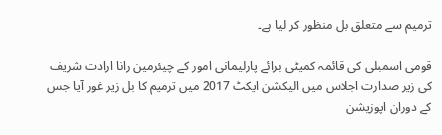ترمیم سے متعلق بل منظور کر لیا ہے۔

قومی اسمبلی کی قائمہ کمیٹی برائے پارلیمانی امور کے چیئرمین رانا ارادت شریف کی زیر صدارت اجلاس میں الیکشن ایکٹ 2017 میں ترمیم کا بل زیر غور آیا جس کے دوران اپوزیشن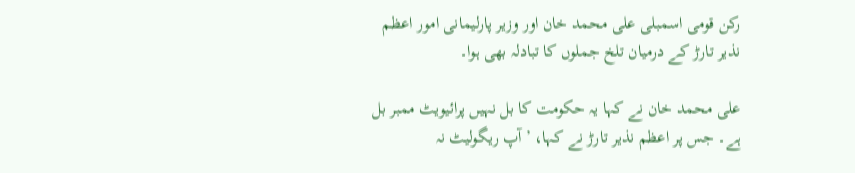رکن قومی اسمبلی علی محمد خان اور وزیر پارلیمانی امور اعظم نذیر تارڑ کے درمیان تلخ جملوں کا تبادلہ بھی ہوا۔

علی محمد خان نے کہا یہ حکومت کا بل نہیں پرائیویٹ ممبر بل ہے۔ جس پر اعظم نذیر تارڑ نے کہا، ’آپ ریگولیٹ نہ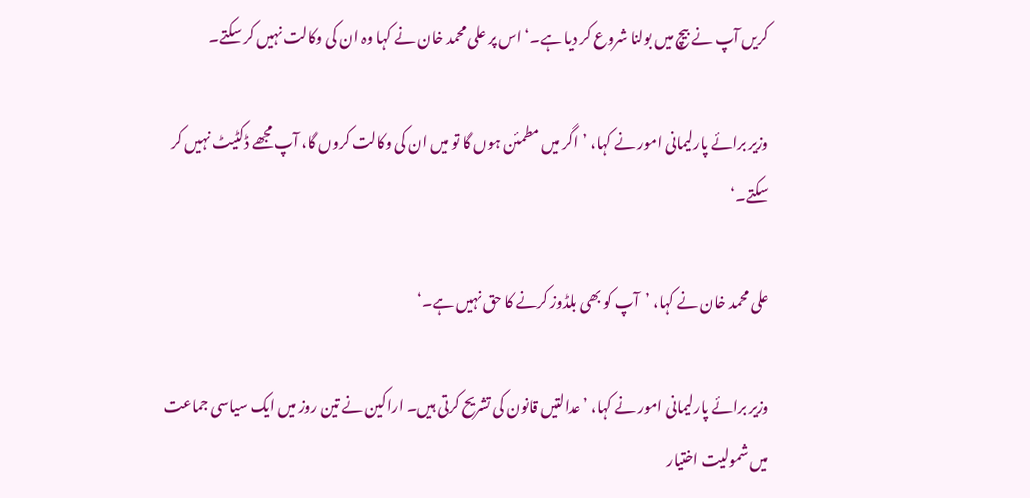کریں آپ نے بیچ میں بولنا شروع کر دیا ہے۔‘ اس پر علی محمد خان نے کہا وہ ان کی وکالت نہیں کر سکتے۔

وزیر برائے پارلیمانی امور نے کہا، ’اگر میں مطمئن ہوں گا تو میں ان کی وکالت کروں گا، آپ مجھے ڈکٹیٹ نہیں کر سکتے۔‘

علی محمد خان نے کہا، ’آپ کو بھی بلڈوز کرنے کا حق نہیں ہے۔‘

وزیر برائے پارلیمانی امور نے کہا، ’عدالتیں قانون کی تشریح کرتی ہیں۔ اراکین نے تین روز میں ایک سیاسی جماعت میں شمولیت اختیار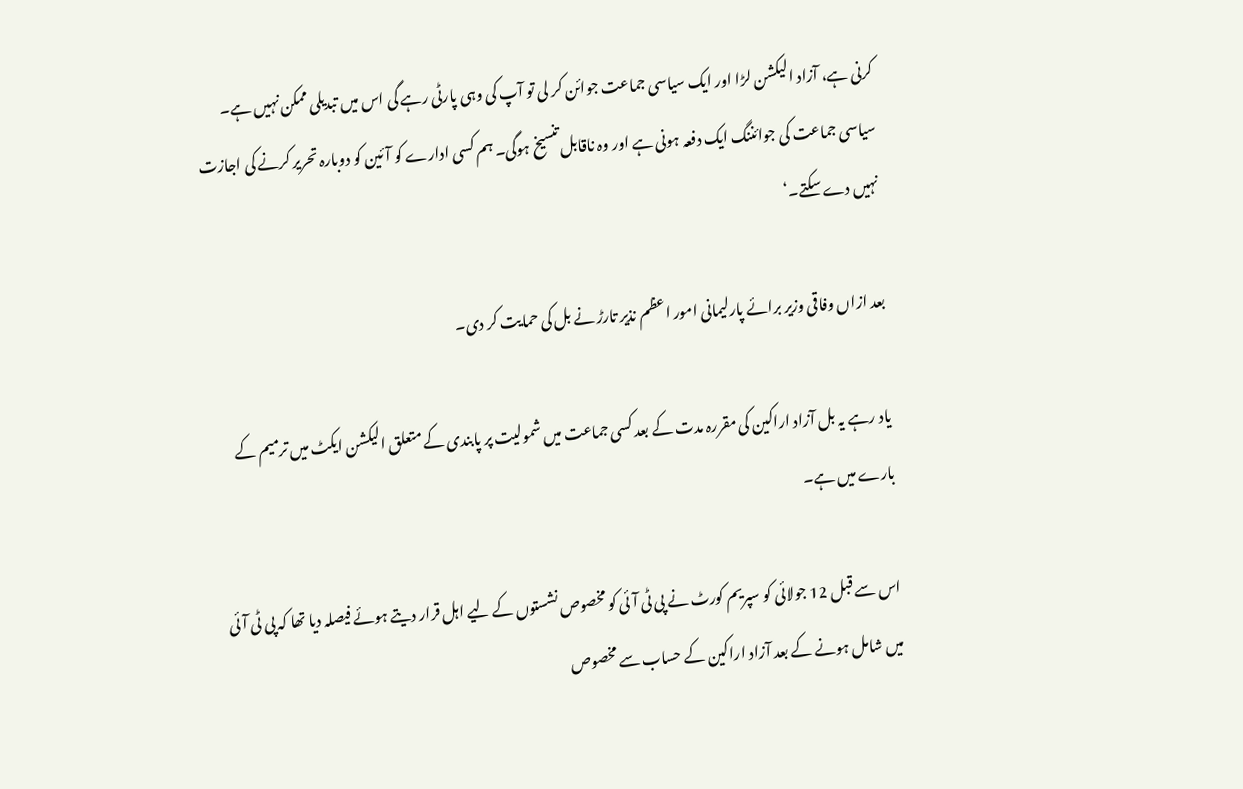کرنی ہے، آزاد الیکشن لڑا اور ایک سیاسی جماعت جوائن کر لی تو آپ کی وہی پارٹی رہے گی اس میں تبدیلی ممکن نہیں ہے۔ سیاسی جماعت کی جوائننگ ایک دفعہ ہونی ہے اور وہ ناقابل تنسیخ ہوگی۔ ہم کسی ادارے کو آئین کو دوبارہ تحریر کرنے کی اجازت نہیں دے سکتے۔‘

بعد ازاں وفاقی وزیر برائے پارلیمانی امور اعظم نذیر تارڑ نے بل کی حمایت کر دی۔

یاد رہے یہ بل آزاد اراکین کی مقررہ مدت کے بعد کسی جماعت میں شمولیت پر پابندی کے متعلق الیکشن ایکٹ میں ترمیم کے بارے میں ہے۔

اس سے قبل 12 جولائی کو سپریم کورٹ نے پی ٹی آئی کو مخصوص نشستوں کے لیے اہل قرار دیتے ہوئے فیصلہ دیا تھا کہ پی ٹی آئی میں شامل ہونے کے بعد آزاد اراکین کے حساب سے مخصوص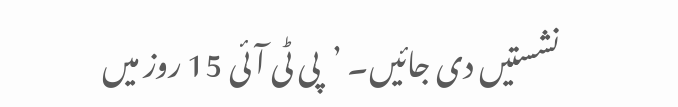نشستیں دی جائیں۔ ’پی ٹی آئی 15 روز میں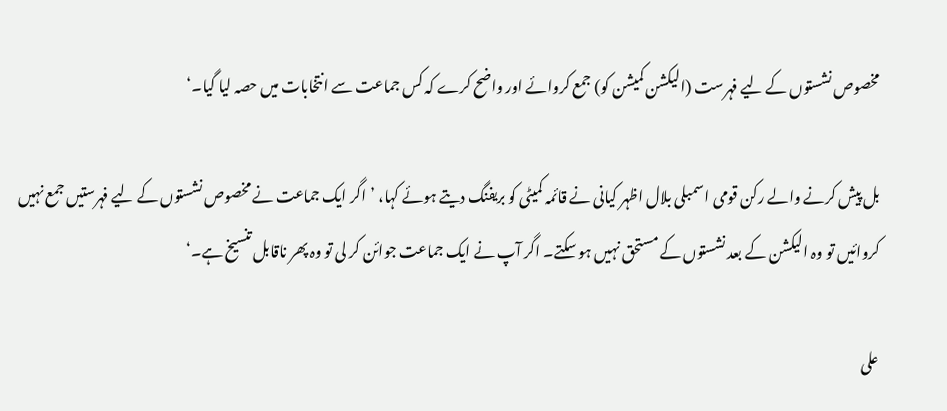مخصوص نشستوں کے لیے فہرست (الیکشن کمیشن کو) جمع کروائے اور واضح کرے کہ کس جماعت سے انتخابات میں حصہ لیا گیا۔‘

بل پیش کرنے والے رکن قومی اسمبلی بلال اظہر کیانی نے قائمہ کمیٹی کو بریفنگ دیتے ہوئے کہا، ’اگر ایک جماعت نے مخصوص نشستوں کے لیے فہرستیں جمع نہیں کروائیں تو وہ الیکشن کے بعد نشستوں کے مستحق نہیں ہو سکتے۔ اگر آپ نے ایک جماعت جوائن کر لی تو وہ پھر ناقابل تنسیخ ہے۔‘

علی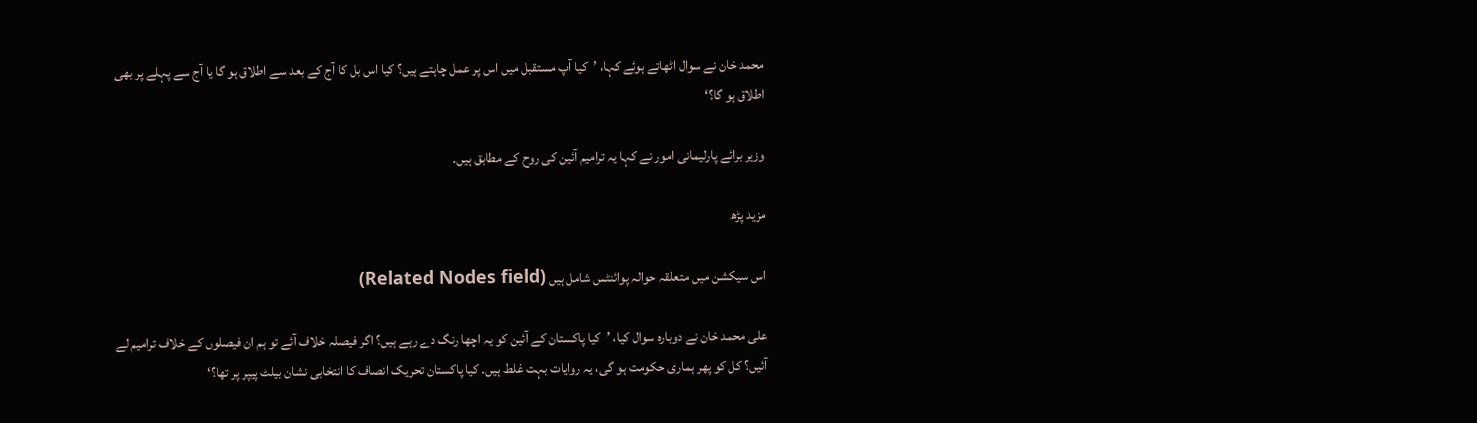محمد خان نے سوال اٹھاتے ہوئے کہا، ’کیا آپ مستقبل میں اس پر عمل چاہتے ہیں؟ کیا اس بل کا آج کے بعد سے اطلاق ہو گا یا آج سے پہلے پر بھی اطلاق ہو گا؟‘

وزیر برائے پارلیمانی امور نے کہا یہ ترامیم آئین کی روح کے مطابق ہیں۔

مزید پڑھ

اس سیکشن میں متعلقہ حوالہ پوائنٹس شامل ہیں (Related Nodes field)

علی محمد خان نے دوبارہ سوال کیا، ’کیا پاکستان کے آئین کو یہ اچھا رنگ دے رہے ہیں؟ اگر فیصلہ خلاف آئے تو ہم ان فیصلوں کے خلاف ترامیم لے آئیں؟ کل کو پھر ہماری حکومت ہو گی، یہ روایات بہت غلط ہیں۔ کیا پاکستان تحریک انصاف کا انتخابی نشان بیلٹ پیپر پر تھا؟‘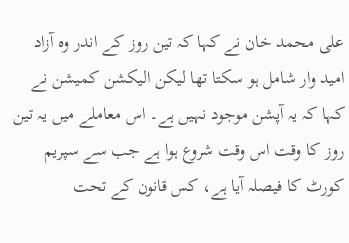علی محمد خان نے کہا کہ تین روز کے اندر وہ آزاد امید وار شامل ہو سکتا تھا لیکن الیکشن کمیشن نے کہا کہ یہ آپشن موجود نہیں ہے۔ اس معاملے میں یہ تین روز کا وقت اس وقت شروع ہوا ہے جب سے سپریم کورٹ کا فیصلہ آیا ہے، کس قانون کے تحت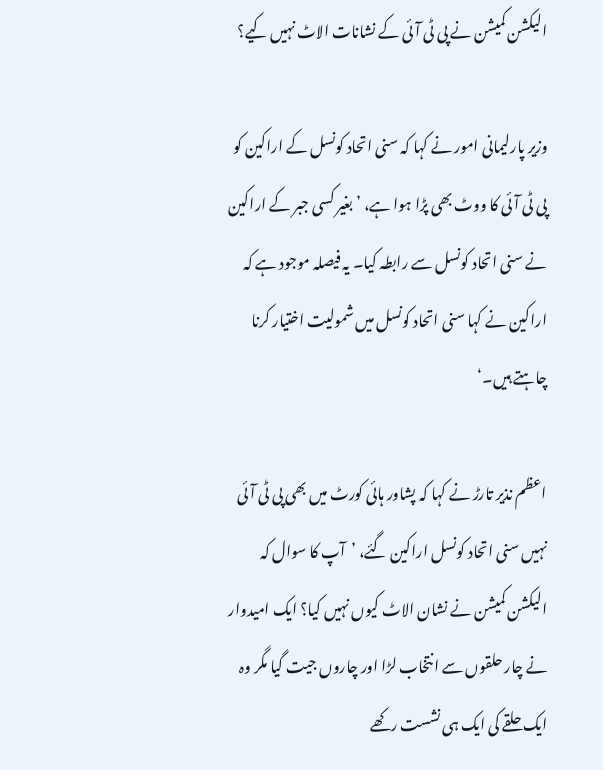الیکشن کمیشن نے پی ٹی آئی کے نشانات الاٹ نہیں کیے؟

وزیر پارلیمانی امور نے کہا کہ سنی اتحاد کونسل کے اراکین کو پی ٹی آئی کا ووٹ بھی پڑا ہوا ہے، ’بغیر کسی جبر کے اراکین نے سنی اتحاد کونسل سے رابطہ کیا۔ یہ فیصلہ موجود ہے کہ اراکین نے کہا سنی اتحاد کونسل میں شمولیت اختیار کرنا چاہتے ہیں۔‘

اعظم نذیر تارڑ نے کہا کہ پشاور ہائی کورٹ میں بھی پی ٹی آئی نہیں سنی اتحاد کونسل اراکین گئے، ’آپ کا سوال کہ الیکشن کمیشن نے نشان الاٹ کیوں نہیں کیا؟ ایک امیدوار نے چار حلقوں سے انتخاب لڑا اور چاروں جیت گیا مگر وہ ایک حلقے کی ایک ہی نشست رکھے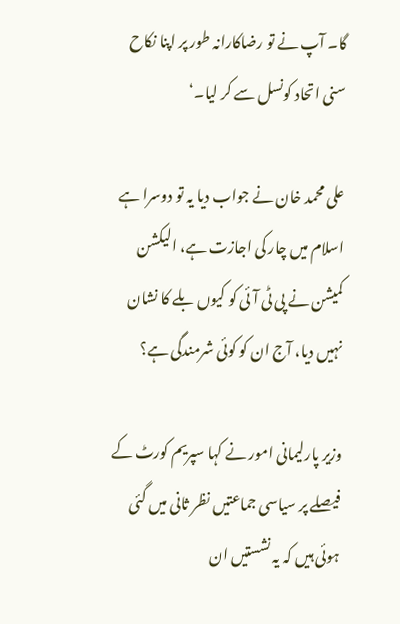گا۔ آپ نے تو رضاکارانہ طور پر اپنا نکاح سنی اتحاد کونسل سے کر لیا۔‘

علی محمد خان نے جواب دیا یہ تو دوسرا ہے اسلام میں چار کی اجازت ہے، الیکشن کمیشن نے پی ٹی آئی کو کیوں بلے کا نشان نہیں دیا، آج ان کو کوئی شرمندگی ہے؟

وزیر پارلیمانی امور نے کہا سپریم کورٹ کے فیصلے پر سیاسی جماعتیں نظر ثانی میں گئی ہوئی ہیں کہ یہ نشستیں ان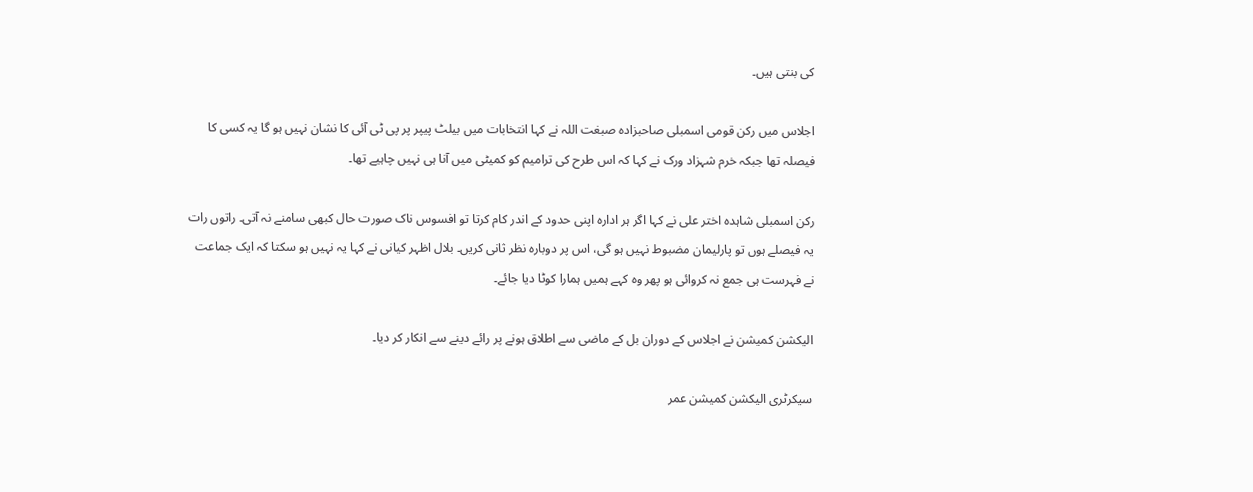کی بنتی ہیں۔

اجلاس میں رکن قومی اسمبلی صاحبزادہ صبغت اللہ نے کہا انتخابات میں بیلٹ پیپر پر پی ٹی آئی کا نشان نہیں ہو گا یہ کسی کا فیصلہ تھا جبکہ خرم شہزاد ورک نے کہا کہ اس طرح کی ترامیم کو کمیٹی میں آنا ہی نہیں چاہیے تھا۔

رکن اسمبلی شاہدہ اختر علی نے کہا اگر ہر ادارہ اپنی حدود کے اندر کام کرتا تو افسوس ناک صورت حال کبھی سامنے نہ آتی۔ راتوں رات یہ فیصلے ہوں تو پارلیمان مضبوط نہیں ہو گی، اس پر دوبارہ نظر ثانی کریں۔ بلال اظہر کیانی نے کہا یہ نہیں ہو سکتا کہ ایک جماعت نے فہرست ہی جمع نہ کروائی ہو پھر وہ کہے ہمیں ہمارا کوٹا دیا جائے۔

الیکشن کمیشن نے اجلاس کے دوران بل کے ماضی سے اطلاق ہونے پر رائے دینے سے انکار کر دیا۔

سیکرٹری الیکشن کمیشن عمر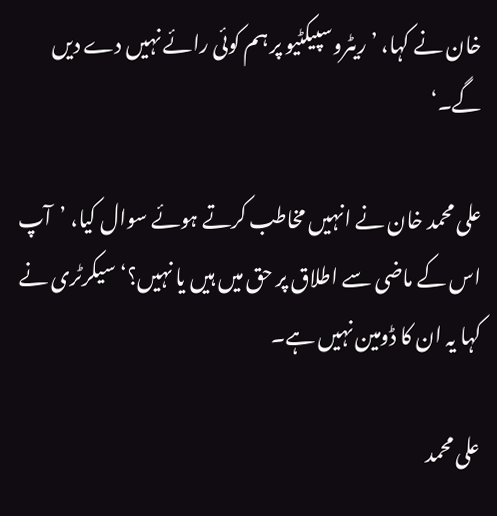خان نے کہا، ’ریٹروسپیکٹیو پر ہم کوئی رائے نہیں دے دیں گے۔‘

علی محمد خان نے انہیں مخاطب کرتے ہوئے سوال کیا، ’آپ اس کے ماضی سے اطلاق پر حق میں ہیں یا نہیں؟‘ سیکرٹری نے کہا یہ ان کا ڈومین نہیں ہے۔

علی محمد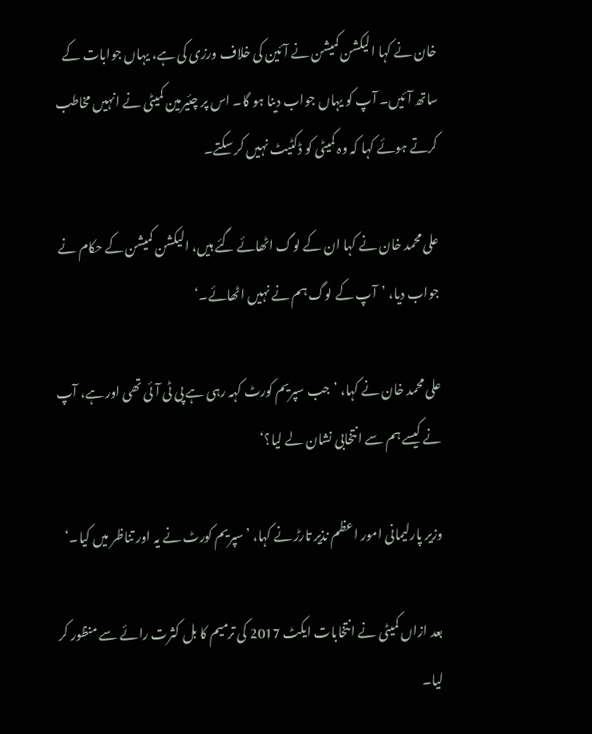خان نے کہا الیکشن کمیشن نے آئین کی خلاف ورزی کی ہے، یہاں جوابات کے ساتھ آئیں۔ آپ کو یہاں جواب دینا ہو گا۔ اس پر چئیرمین کمیٹی نے انہیں مخاطب کرتے ہوئے کہا کہ وہ کمیٹی کو ڈکٹیٹ نہیں کر سکتے۔

علی محمد خان نے کہا ان کے لوگ اٹھائے گئے ہیں، الیکشن کمیشن کے حکام نے جواب دیا، ’آپ کے لوگ ہم نے نہیں اٹھائے۔‘

علی محمد خان نے کہا، ’جب سپریم کورٹ کہہ رہی ہے پی ٹی آئی تھی اور ہے، آپ نے کیسے ہم سے انتخابی نشان لے لیا؟‘

وزیر پارلیمانی امور اعظم نذیر تارڑ نے کہا، ’سپریم کورٹ نے یہ اور تناظر میں کیا۔‘

بعد ازاں کمیٹی نے انتخابات ایکٹ 2017 کی ترمیم کا بل کثرت رائے سے منظور کر لیا۔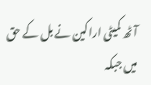آٹھ کمیٹی اراکین نے بل کے حق میں جبکہ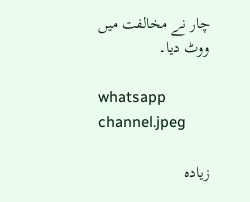چار نے مخالفت میں ووٹ دیا۔

whatsapp channel.jpeg

زیادہ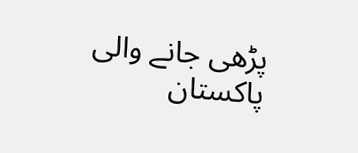پڑھی جانے والی پاکستان